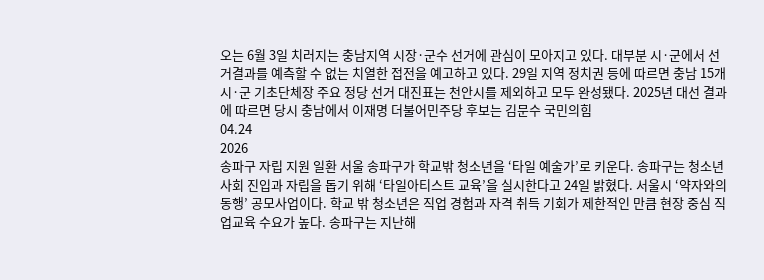오는 6월 3일 치러지는 충남지역 시장·군수 선거에 관심이 모아지고 있다. 대부분 시·군에서 선거결과를 예측할 수 없는 치열한 접전을 예고하고 있다. 29일 지역 정치권 등에 따르면 충남 15개 시·군 기초단체장 주요 정당 선거 대진표는 천안시를 제외하고 모두 완성됐다. 2025년 대선 결과에 따르면 당시 충남에서 이재명 더불어민주당 후보는 김문수 국민의힘
04.24
2026
송파구 자립 지원 일환 서울 송파구가 학교밖 청소년을 ‘타일 예술가’로 키운다. 송파구는 청소년 사회 진입과 자립을 돕기 위해 ‘타일아티스트 교육’을 실시한다고 24일 밝혔다. 서울시 ‘약자와의 동행’ 공모사업이다. 학교 밖 청소년은 직업 경험과 자격 취득 기회가 제한적인 만큼 현장 중심 직업교육 수요가 높다. 송파구는 지난해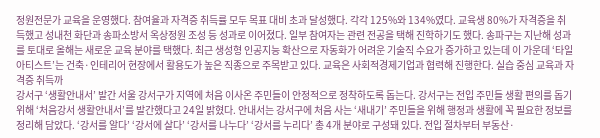정원전문가 교육을 운영했다. 참여율과 자격증 취득률 모두 목표 대비 초과 달성했다. 각각 125%와 134%였다. 교육생 80%가 자격증을 취득했고 성내천 화단과 송파소방서 옥상정원 조성 등 성과로 이어졌다. 일부 참여자는 관련 전공을 택해 진학하기도 했다. 송파구는 지난해 성과를 토대로 올해는 새로운 교육 분야를 택했다. 최근 생성형 인공지능 확산으로 자동화가 어려운 기술직 수요가 증가하고 있는데 이 가운데 ‘타일아티스트’는 건축·인테리어 현장에서 활용도가 높은 직종으로 주목받고 있다. 교육은 사회적경제기업과 협력해 진행한다. 실습 중심 교육과 자격증 취득까
강서구 ‘생활안내서’ 발간 서울 강서구가 지역에 처음 이사온 주민들이 안정적으로 정착하도록 돕는다. 강서구는 전입 주민들 생활 편의를 돕기 위해 ‘처음강서 생활안내서’를 발간했다고 24일 밝혔다. 안내서는 강서구에 처음 사는 ‘새내기’ 주민들을 위해 행정과 생활에 꼭 필요한 정보를 정리해 담았다. ‘강서를 알다’ ‘강서에 살다’ ‘강서를 나누다’ ‘강서를 누리다’ 총 4개 분야로 구성돼 있다. 전입 절차부터 부동산·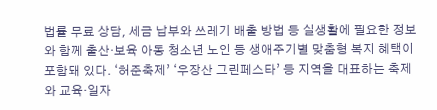법률 무료 상담, 세금 납부와 쓰레기 배출 방법 등 실생활에 필요한 정보와 함께 출산·보육 아동 청소년 노인 등 생애주기별 맞춤형 복지 혜택이 포함돼 있다. ‘허준축제’ ‘우장산 그린페스타’ 등 지역을 대표하는 축제와 교육·일자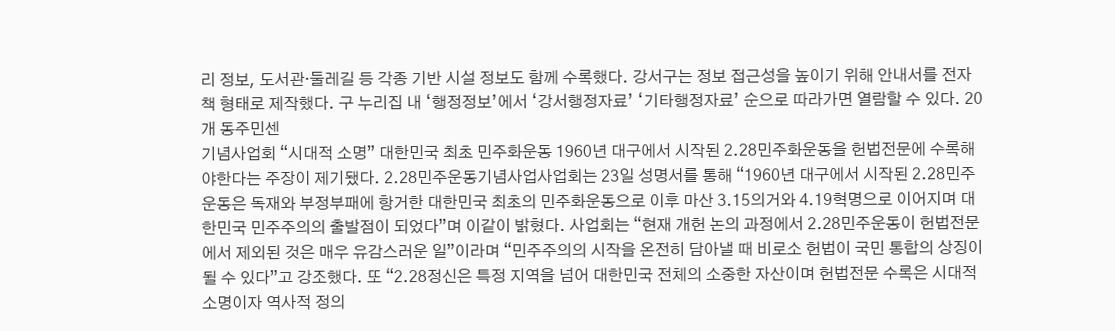리 정보, 도서관·둘레길 등 각종 기반 시설 정보도 함께 수록했다. 강서구는 정보 접근성을 높이기 위해 안내서를 전자책 형태로 제작했다. 구 누리집 내 ‘행정정보’에서 ‘강서행정자료’ ‘기타행정자료’ 순으로 따라가면 열람할 수 있다. 20개 동주민센
기념사업회 “시대적 소명” 대한민국 최초 민주화운동 1960년 대구에서 시작된 2.28민주화운동을 헌법전문에 수록해야한다는 주장이 제기됐다. 2.28민주운동기념사업사업회는 23일 성명서를 통해 “1960년 대구에서 시작된 2.28민주운동은 독재와 부정부패에 항거한 대한민국 최초의 민주화운동으로 이후 마산 3.15의거와 4.19혁명으로 이어지며 대한민국 민주주의의 출발점이 되었다”며 이같이 밝혔다. 사업회는 “현재 개헌 논의 과정에서 2.28민주운동이 헌법전문에서 제외된 것은 매우 유감스러운 일”이라며 “민주주의의 시작을 온전히 담아낼 때 비로소 헌법이 국민 통합의 상징이 될 수 있다”고 강조했다. 또 “2.28정신은 특정 지역을 넘어 대한민국 전체의 소중한 자산이며 헌법전문 수록은 시대적 소명이자 역사적 정의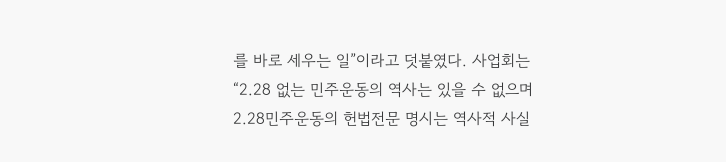를 바로 세우는 일”이라고 덧붙였다. 사업회는 “2.28 없는 민주운동의 역사는 있을 수 없으며 2.28민주운동의 헌법전문 명시는 역사적 사실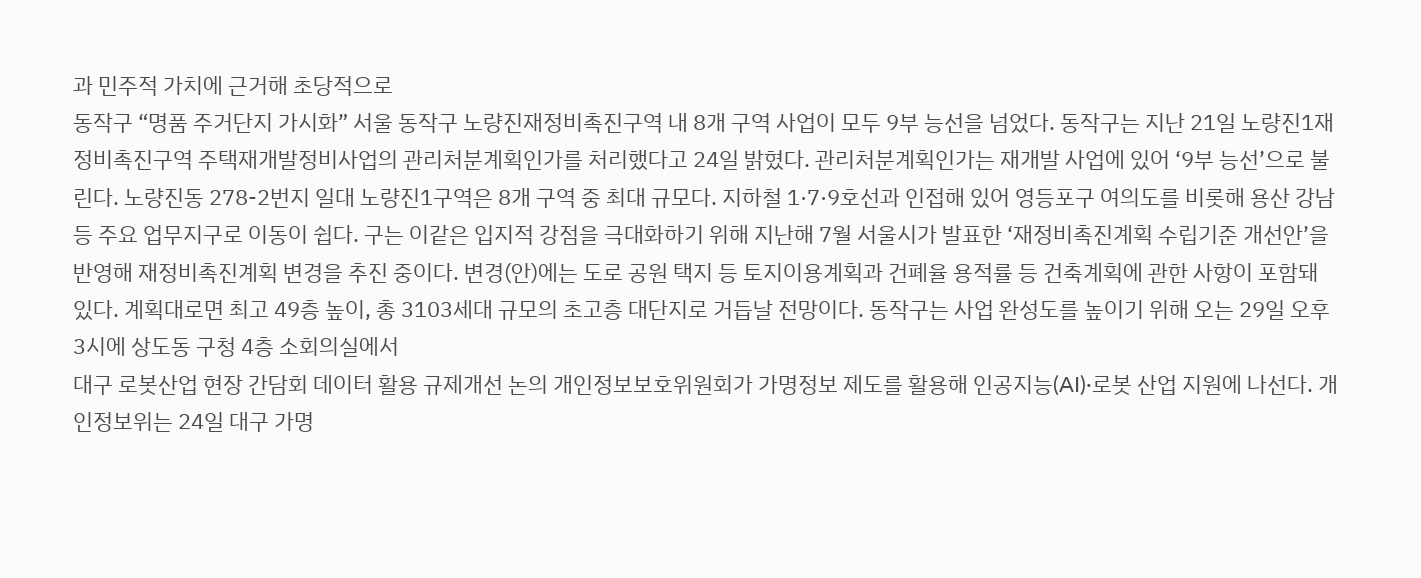과 민주적 가치에 근거해 초당적으로
동작구 “명품 주거단지 가시화” 서울 동작구 노량진재정비촉진구역 내 8개 구역 사업이 모두 9부 능선을 넘었다. 동작구는 지난 21일 노량진1재정비촉진구역 주택재개발정비사업의 관리처분계획인가를 처리했다고 24일 밝혔다. 관리처분계획인가는 재개발 사업에 있어 ‘9부 능선’으로 불린다. 노량진동 278-2번지 일대 노량진1구역은 8개 구역 중 최대 규모다. 지하철 1·7·9호선과 인접해 있어 영등포구 여의도를 비롯해 용산 강남 등 주요 업무지구로 이동이 쉽다. 구는 이같은 입지적 강점을 극대화하기 위해 지난해 7월 서울시가 발표한 ‘재정비촉진계획 수립기준 개선안’을 반영해 재정비촉진계획 변경을 추진 중이다. 변경(안)에는 도로 공원 택지 등 토지이용계획과 건폐율 용적률 등 건축계획에 관한 사항이 포함돼 있다. 계획대로면 최고 49층 높이, 총 3103세대 규모의 초고층 대단지로 거듭날 전망이다. 동작구는 사업 완성도를 높이기 위해 오는 29일 오후 3시에 상도동 구청 4층 소회의실에서
대구 로봇산업 현장 간담회 데이터 활용 규제개선 논의 개인정보보호위원회가 가명정보 제도를 활용해 인공지능(AI)·로봇 산업 지원에 나선다. 개인정보위는 24일 대구 가명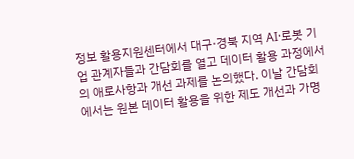정보 활용지원센터에서 대구·경북 지역 AI·로봇 기업 관계자들과 간담회를 열고 데이터 활용 과정에서의 애로사항과 개선 과제를 논의했다. 이날 간담회에서는 원본 데이터 활용을 위한 제도 개선과 가명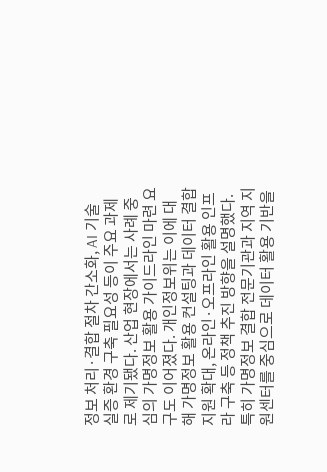정보 처리·결합 절차 간소화, AI 기술 실증 환경 구축 필요성 등이 주요 과제로 제기됐다. 산업 현장에서는 사례 중심의 가명정보 활용 가이드라인 마련 요구도 이어졌다. 개인정보위는 이에 대해 가명정보 활용 컨설팅과 데이터 결합 지원 확대, 온라인·오프라인 활용 인프라 구축 등 정책 추진 방향을 설명했다. 특히 가명정보 결합 전문기관과 지역 지원센터를 중심으로 데이터 활용 기반을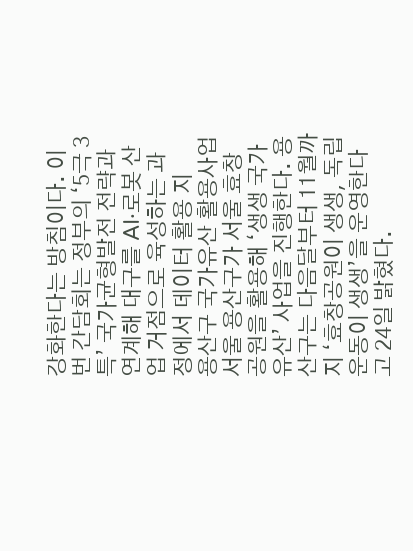강화한다는 방침이다. 이번 간담회는 정부의 ‘5극 3특’ 국가균형발전 전략과 연계해 대구를 AI·로봇 산업 거점으로 육성하는 과정에서 데이터 활용 지
용산구 국가유산 활용사업 서울 용산구가 서울 효창공원을 활용해 ‘생생 국가유산’ 사업을 진행한다. 용산구는 다음달부터 11월까지 ‘효창공원이 생생, 독립운동이 생생’을 운영한다고 24일 밝혔다.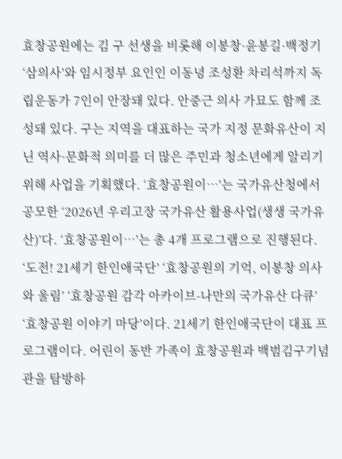효창공원에는 김 구 선생을 비롯해 이봉창·윤봉길·백정기 ‘삼의사’와 임시정부 요인인 이동녕 조성환 차리석까지 독립운동가 7인이 안장돼 있다. 안중근 의사 가묘도 함께 조성돼 있다. 구는 지역을 대표하는 국가 지정 문화유산이 지닌 역사·문화적 의미를 더 많은 주민과 청소년에게 알리기 위해 사업을 기획했다. ‘효창공원이…’는 국가유산청에서 공모한 ‘2026년 우리고장 국가유산 활용사업(생생 국가유산)’다. ‘효창공원이…’는 총 4개 프로그램으로 진행된다. ‘도전! 21세기 한인애국단’ ‘효창공원의 기억, 이봉창 의사와 울림’ ‘효창공원 감각 아카이브-나만의 국가유산 다큐’ ‘효창공원 이야기 마당’이다. 21세기 한인애국단이 대표 프로그램이다. 어린이 동반 가족이 효창공원과 백범김구기념관을 탐방하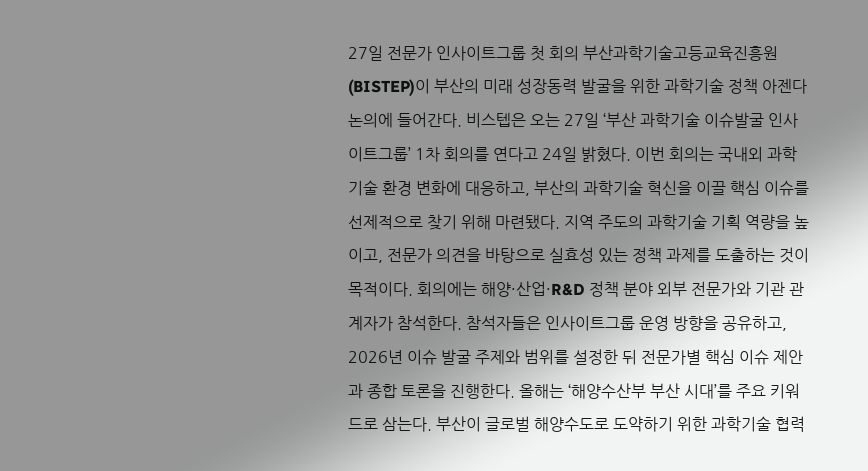27일 전문가 인사이트그룹 첫 회의 부산과학기술고등교육진흥원(BISTEP)이 부산의 미래 성장동력 발굴을 위한 과학기술 정책 아젠다 논의에 들어간다. 비스텝은 오는 27일 ‘부산 과학기술 이슈발굴 인사이트그룹’ 1차 회의를 연다고 24일 밝혔다. 이번 회의는 국내외 과학기술 환경 변화에 대응하고, 부산의 과학기술 혁신을 이끌 핵심 이슈를 선제적으로 찾기 위해 마련됐다. 지역 주도의 과학기술 기획 역량을 높이고, 전문가 의견을 바탕으로 실효성 있는 정책 과제를 도출하는 것이 목적이다. 회의에는 해양·산업·R&D 정책 분야 외부 전문가와 기관 관계자가 참석한다. 참석자들은 인사이트그룹 운영 방향을 공유하고, 2026년 이슈 발굴 주제와 범위를 설정한 뒤 전문가별 핵심 이슈 제안과 종합 토론을 진행한다. 올해는 ‘해양수산부 부산 시대’를 주요 키워드로 삼는다. 부산이 글로벌 해양수도로 도약하기 위한 과학기술 협력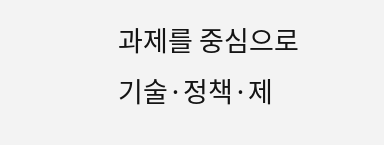과제를 중심으로 기술·정책·제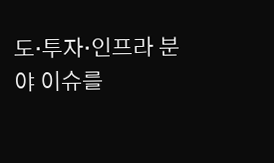도·투자·인프라 분야 이슈를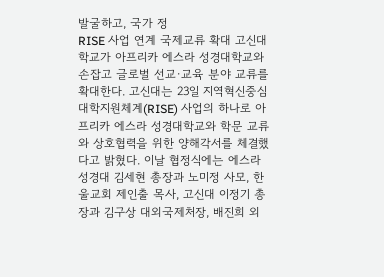발굴하고, 국가 정
RISE 사업 연계 국제교류 확대 고신대학교가 아프리카 에스라 성경대학교와 손잡고 글로벌 선교·교육 분야 교류를 확대한다. 고신대는 23일 지역혁신중심 대학지원체계(RISE) 사업의 하나로 아프리카 에스라 성경대학교와 학문 교류와 상호협력을 위한 양해각서를 체결했다고 밝혔다. 이날 협정식에는 에스라 성경대 김세현 총장과 노미정 사모, 한울교회 제인출 목사, 고신대 이정기 총장과 김구상 대외국제처장, 배진희 외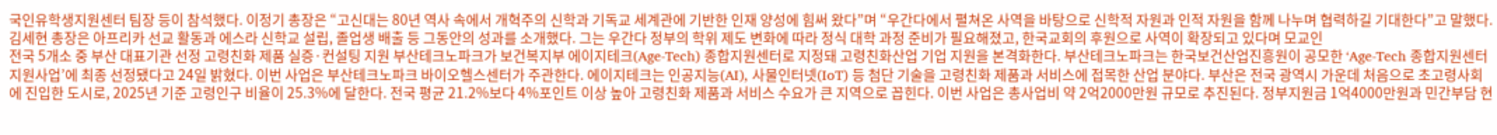국인유학생지원센터 팀장 등이 참석했다. 이정기 총장은 “고신대는 80년 역사 속에서 개혁주의 신학과 기독교 세계관에 기반한 인재 양성에 힘써 왔다”며 “우간다에서 펼쳐온 사역을 바탕으로 신학적 자원과 인적 자원을 함께 나누며 협력하길 기대한다”고 말했다. 김세현 총장은 아프리카 선교 활동과 에스라 신학교 설립, 졸업생 배출 등 그동안의 성과를 소개했다. 그는 우간다 정부의 학위 제도 변화에 따라 정식 대학 과정 준비가 필요해졌고, 한국교회의 후원으로 사역이 확장되고 있다며 모교인
전국 5개소 중 부산 대표기관 선정 고령친화 제품 실증·컨설팅 지원 부산테크노파크가 보건복지부 에이지테크(Age-Tech) 종합지원센터로 지정돼 고령친화산업 기업 지원을 본격화한다. 부산테크노파크는 한국보건산업진흥원이 공모한 ‘Age-Tech 종합지원센터 지원사업’에 최종 선정됐다고 24일 밝혔다. 이번 사업은 부산테크노파크 바이오헬스센터가 주관한다. 에이지테크는 인공지능(AI), 사물인터넷(IoT) 등 첨단 기술을 고령친화 제품과 서비스에 접목한 산업 분야다. 부산은 전국 광역시 가운데 처음으로 초고령사회에 진입한 도시로, 2025년 기준 고령인구 비율이 25.3%에 달한다. 전국 평균 21.2%보다 4%포인트 이상 높아 고령친화 제품과 서비스 수요가 큰 지역으로 꼽힌다. 이번 사업은 총사업비 약 2억2000만원 규모로 추진된다. 정부지원금 1억4000만원과 민간부담 현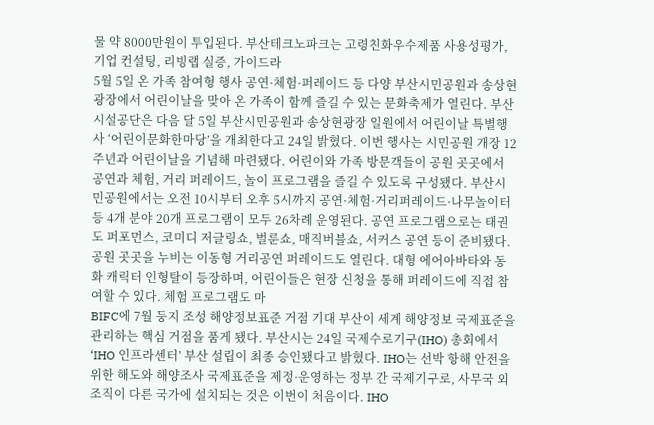물 약 8000만원이 투입된다. 부산테크노파크는 고령친화우수제품 사용성평가, 기업 컨설팅, 리빙랩 실증, 가이드라
5월 5일 온 가족 참여형 행사 공연·체험·퍼레이드 등 다양 부산시민공원과 송상현광장에서 어린이날을 맞아 온 가족이 함께 즐길 수 있는 문화축제가 열린다. 부산시설공단은 다음 달 5일 부산시민공원과 송상현광장 일원에서 어린이날 특별행사 ‘어린이문화한마당’을 개최한다고 24일 밝혔다. 이번 행사는 시민공원 개장 12주년과 어린이날을 기념해 마련됐다. 어린이와 가족 방문객들이 공원 곳곳에서 공연과 체험, 거리 퍼레이드, 놀이 프로그램을 즐길 수 있도록 구성됐다. 부산시민공원에서는 오전 10시부터 오후 5시까지 공연·체험·거리퍼레이드·나무놀이터 등 4개 분야 20개 프로그램이 모두 26차례 운영된다. 공연 프로그램으로는 태권도 퍼포먼스, 코미디 저글링쇼, 벌룬쇼, 매직버블쇼, 서커스 공연 등이 준비됐다. 공원 곳곳을 누비는 이동형 거리공연 퍼레이드도 열린다. 대형 에어아바타와 동화 캐릭터 인형탈이 등장하며, 어린이들은 현장 신청을 통해 퍼레이드에 직접 참여할 수 있다. 체험 프로그램도 마
BIFC에 7월 둥지 조성 해양정보표준 거점 기대 부산이 세계 해양정보 국제표준을 관리하는 핵심 거점을 품게 됐다. 부산시는 24일 국제수로기구(IHO) 총회에서 ‘IHO 인프라센터’ 부산 설립이 최종 승인됐다고 밝혔다. IHO는 선박 항해 안전을 위한 해도와 해양조사 국제표준을 제정·운영하는 정부 간 국제기구로, 사무국 외 조직이 다른 국가에 설치되는 것은 이번이 처음이다. IHO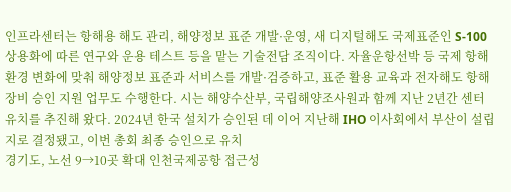인프라센터는 항해용 해도 관리, 해양정보 표준 개발·운영, 새 디지털해도 국제표준인 S-100 상용화에 따른 연구와 운용 테스트 등을 맡는 기술전담 조직이다. 자율운항선박 등 국제 항해환경 변화에 맞춰 해양정보 표준과 서비스를 개발·검증하고, 표준 활용 교육과 전자해도 항해장비 승인 지원 업무도 수행한다. 시는 해양수산부, 국립해양조사원과 함께 지난 2년간 센터 유치를 추진해 왔다. 2024년 한국 설치가 승인된 데 이어 지난해 IHO 이사회에서 부산이 설립지로 결정됐고, 이번 총회 최종 승인으로 유치
경기도, 노선 9→10곳 확대 인천국제공항 접근성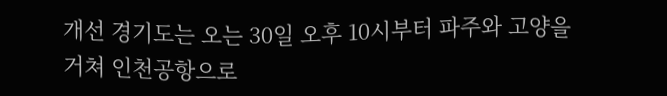개선 경기도는 오는 30일 오후 10시부터 파주와 고양을 거쳐 인천공항으로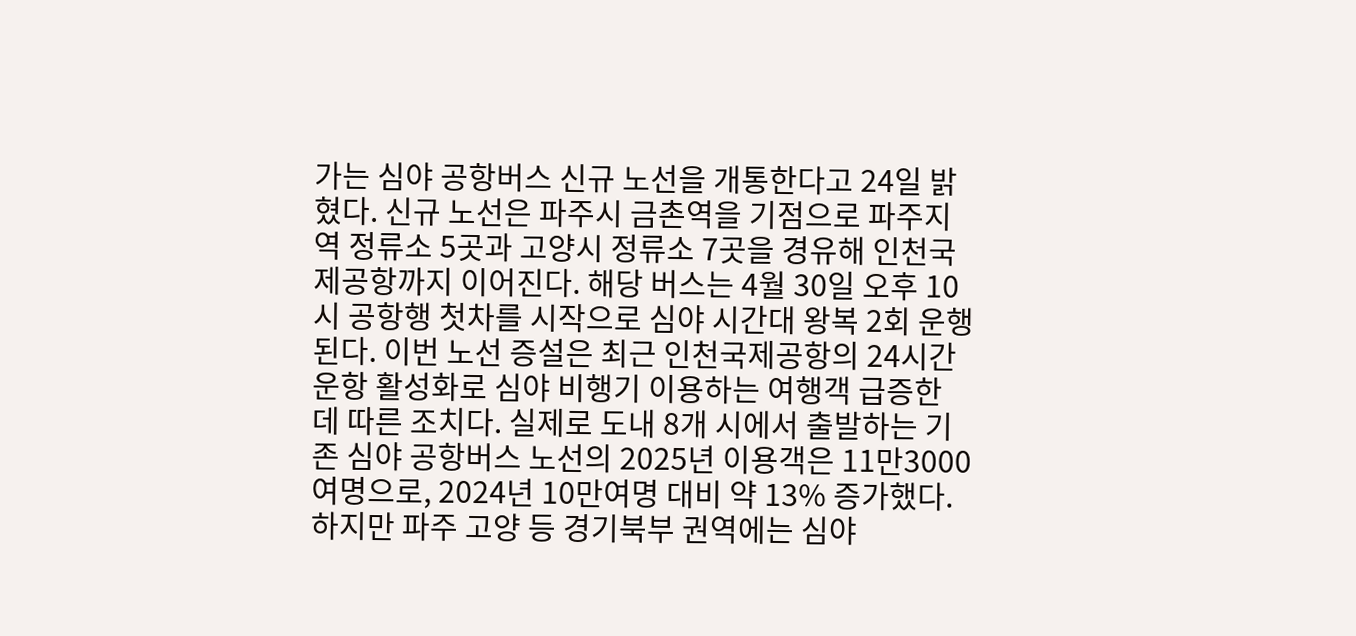가는 심야 공항버스 신규 노선을 개통한다고 24일 밝혔다. 신규 노선은 파주시 금촌역을 기점으로 파주지역 정류소 5곳과 고양시 정류소 7곳을 경유해 인천국제공항까지 이어진다. 해당 버스는 4월 30일 오후 10시 공항행 첫차를 시작으로 심야 시간대 왕복 2회 운행된다. 이번 노선 증설은 최근 인천국제공항의 24시간 운항 활성화로 심야 비행기 이용하는 여행객 급증한 데 따른 조치다. 실제로 도내 8개 시에서 출발하는 기존 심야 공항버스 노선의 2025년 이용객은 11만3000여명으로, 2024년 10만여명 대비 약 13% 증가했다. 하지만 파주 고양 등 경기북부 권역에는 심야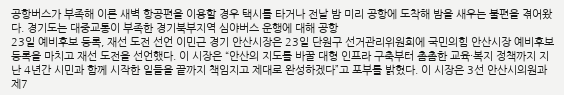공항버스가 부족해 이른 새벽 항공편을 이용할 경우 택시를 타거나 전날 밤 미리 공항에 도착해 밤을 새우는 불편을 겪어왔다. 경기도는 대중교통이 부족한 경기북부지역 심야버스 운행에 대해 공항
23일 예비후보 등록, 재선 도전 선언 이민근 경기 안산시장은 23일 단원구 선거관리위원회에 국민의힘 안산시장 예비후보 등록을 마치고 재선 도전을 선언했다. 이 시장은 “안산의 지도를 바꿀 대형 인프라 구축부터 촘촘한 교육·복지 정책까지 지난 4년간 시민과 함께 시작한 일들을 끝까지 책임지고 제대로 완성하겠다”고 포부를 밝혔다. 이 시장은 3선 안산시의원과 제7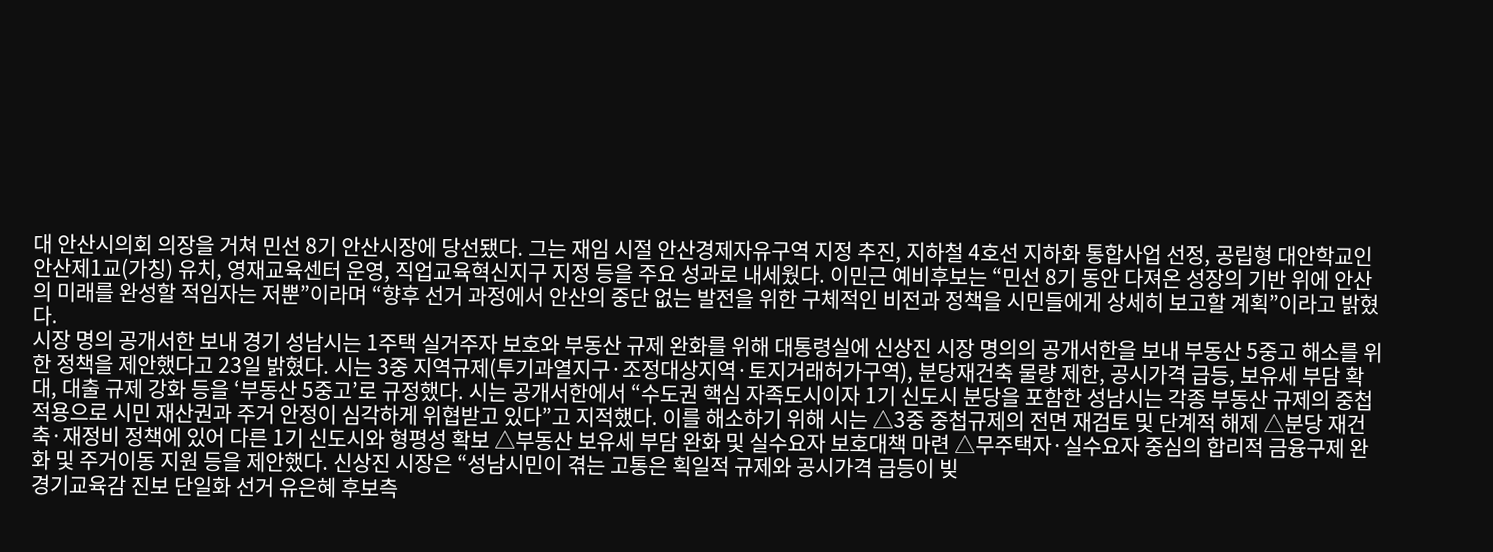대 안산시의회 의장을 거쳐 민선 8기 안산시장에 당선됐다. 그는 재임 시절 안산경제자유구역 지정 추진, 지하철 4호선 지하화 통합사업 선정, 공립형 대안학교인 안산제1교(가칭) 유치, 영재교육센터 운영, 직업교육혁신지구 지정 등을 주요 성과로 내세웠다. 이민근 예비후보는 “민선 8기 동안 다져온 성장의 기반 위에 안산의 미래를 완성할 적임자는 저뿐”이라며 “향후 선거 과정에서 안산의 중단 없는 발전을 위한 구체적인 비전과 정책을 시민들에게 상세히 보고할 계획”이라고 밝혔다.
시장 명의 공개서한 보내 경기 성남시는 1주택 실거주자 보호와 부동산 규제 완화를 위해 대통령실에 신상진 시장 명의의 공개서한을 보내 부동산 5중고 해소를 위한 정책을 제안했다고 23일 밝혔다. 시는 3중 지역규제(투기과열지구·조정대상지역·토지거래허가구역), 분당재건축 물량 제한, 공시가격 급등, 보유세 부담 확대, 대출 규제 강화 등을 ‘부동산 5중고’로 규정했다. 시는 공개서한에서 “수도권 핵심 자족도시이자 1기 신도시 분당을 포함한 성남시는 각종 부동산 규제의 중첩 적용으로 시민 재산권과 주거 안정이 심각하게 위협받고 있다”고 지적했다. 이를 해소하기 위해 시는 △3중 중첩규제의 전면 재검토 및 단계적 해제 △분당 재건축·재정비 정책에 있어 다른 1기 신도시와 형평성 확보 △부동산 보유세 부담 완화 및 실수요자 보호대책 마련 △무주택자·실수요자 중심의 합리적 금융구제 완화 및 주거이동 지원 등을 제안했다. 신상진 시장은 “성남시민이 겪는 고통은 획일적 규제와 공시가격 급등이 빚
경기교육감 진보 단일화 선거 유은혜 후보측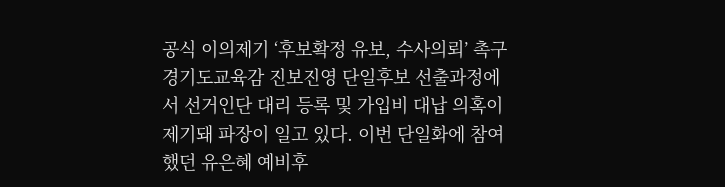공식 이의제기 ‘후보확정 유보, 수사의뢰’ 촉구 경기도교육감 진보진영 단일후보 선출과정에서 선거인단 대리 등록 및 가입비 대납 의혹이 제기돼 파장이 일고 있다. 이번 단일화에 참여했던 유은혜 예비후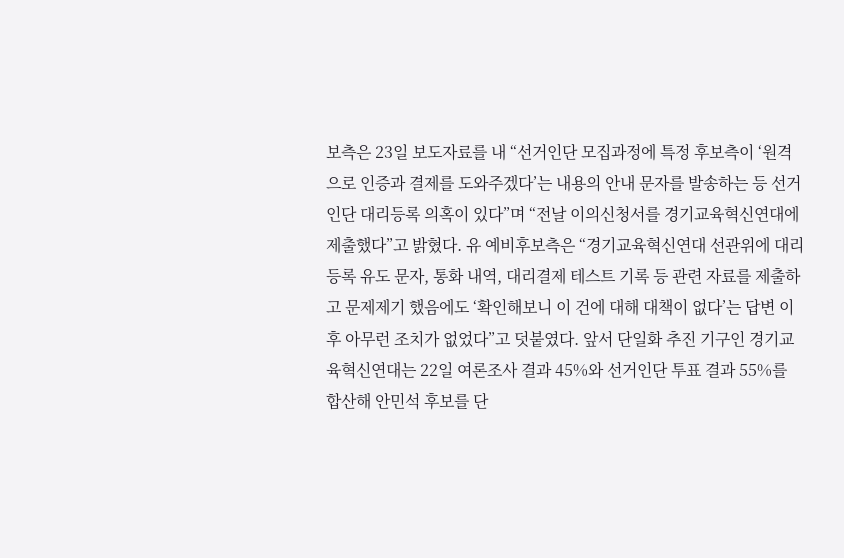보측은 23일 보도자료를 내 “선거인단 모집과정에 특정 후보측이 ‘원격으로 인증과 결제를 도와주겠다’는 내용의 안내 문자를 발송하는 등 선거인단 대리등록 의혹이 있다”며 “전날 이의신청서를 경기교육혁신연대에 제출했다”고 밝혔다. 유 예비후보측은 “경기교육혁신연대 선관위에 대리 등록 유도 문자, 통화 내역, 대리결제 테스트 기록 등 관련 자료를 제출하고 문제제기 했음에도 ‘확인해보니 이 건에 대해 대책이 없다’는 답변 이후 아무런 조치가 없었다”고 덧붙였다. 앞서 단일화 추진 기구인 경기교육혁신연대는 22일 여론조사 결과 45%와 선거인단 투표 결과 55%를 합산해 안민석 후보를 단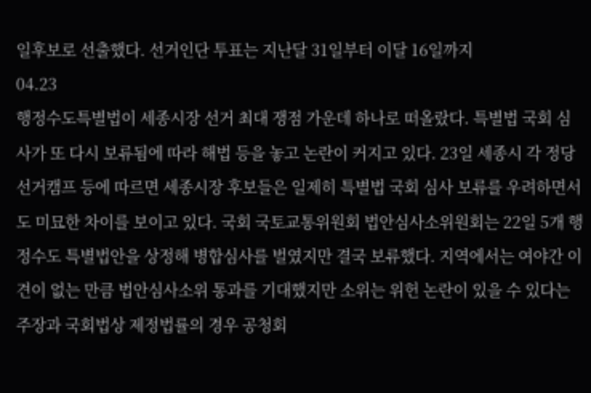일후보로 선출했다. 선거인단 투표는 지난달 31일부터 이달 16일까지
04.23
행정수도특별법이 세종시장 선거 최대 쟁점 가운데 하나로 떠올랐다. 특별법 국회 심사가 또 다시 보류됨에 따라 해법 등을 놓고 논란이 커지고 있다. 23일 세종시 각 정당 선거캠프 등에 따르면 세종시장 후보들은 일제히 특별법 국회 심사 보류를 우려하면서도 미묘한 차이를 보이고 있다. 국회 국토교통위원회 법안심사소위원회는 22일 5개 행정수도 특별법안을 상정해 병합심사를 벌였지만 결국 보류했다. 지역에서는 여야간 이견이 없는 만큼 법안심사소위 통과를 기대했지만 소위는 위헌 논란이 있을 수 있다는 주장과 국회법상 제정법률의 경우 공청회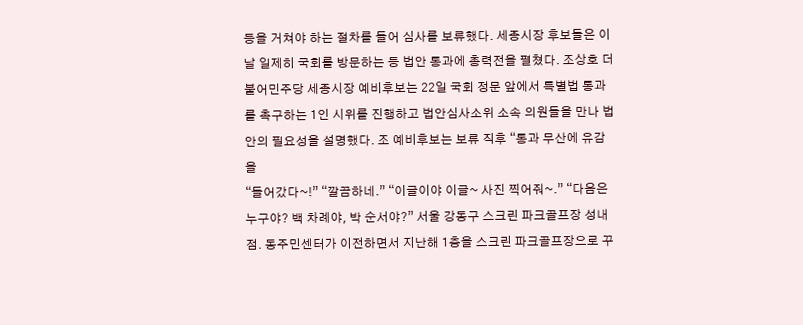등을 거쳐야 하는 절차를 들어 심사를 보류했다. 세종시장 후보들은 이날 일제히 국회를 방문하는 등 법안 통과에 총력전을 펼쳤다. 조상호 더불어민주당 세종시장 예비후보는 22일 국회 정문 앞에서 특별법 통과를 촉구하는 1인 시위를 진행하고 법안심사소위 소속 의원들을 만나 법안의 필요성을 설명했다. 조 예비후보는 보류 직후 “통과 무산에 유감을
“들어갔다~!” “깔끔하네.” “이글이야 이글~ 사진 찍어줘~.” “다음은 누구야? 백 차례야, 박 순서야?” 서울 강동구 스크린 파크골프장 성내점. 동주민센터가 이전하면서 지난해 1층을 스크린 파크골프장으로 꾸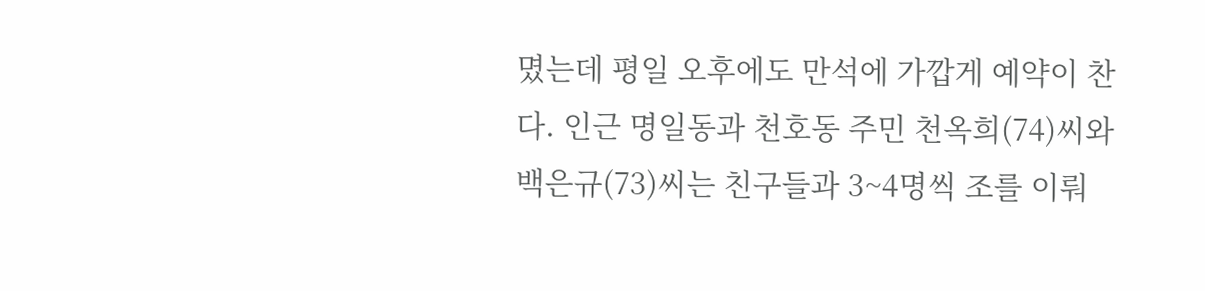몄는데 평일 오후에도 만석에 가깝게 예약이 찬다. 인근 명일동과 천호동 주민 천옥희(74)씨와 백은규(73)씨는 친구들과 3~4명씩 조를 이뤄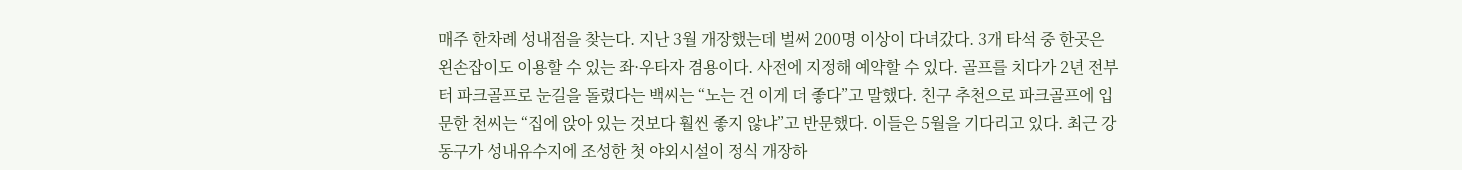매주 한차례 성내점을 찾는다. 지난 3월 개장했는데 벌써 200명 이상이 다녀갔다. 3개 타석 중 한곳은 왼손잡이도 이용할 수 있는 좌·우타자 겸용이다. 사전에 지정해 예약할 수 있다. 골프를 치다가 2년 전부터 파크골프로 눈길을 돌렸다는 백씨는 “노는 건 이게 더 좋다”고 말했다. 친구 추천으로 파크골프에 입문한 천씨는 “집에 앉아 있는 것보다 훨씬 좋지 않냐”고 반문했다. 이들은 5월을 기다리고 있다. 최근 강동구가 성내유수지에 조성한 첫 야외시설이 정식 개장하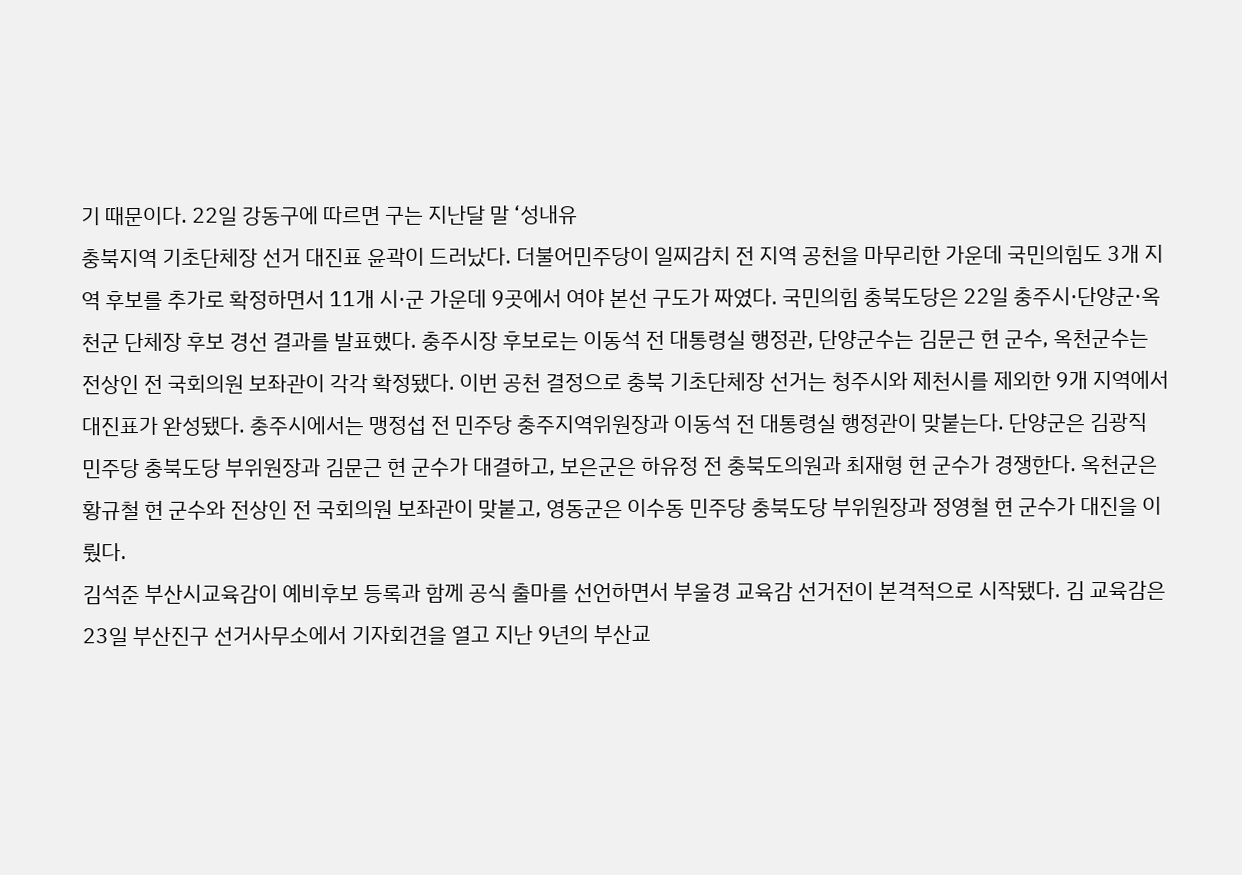기 때문이다. 22일 강동구에 따르면 구는 지난달 말 ‘성내유
충북지역 기초단체장 선거 대진표 윤곽이 드러났다. 더불어민주당이 일찌감치 전 지역 공천을 마무리한 가운데 국민의힘도 3개 지역 후보를 추가로 확정하면서 11개 시·군 가운데 9곳에서 여야 본선 구도가 짜였다. 국민의힘 충북도당은 22일 충주시·단양군·옥천군 단체장 후보 경선 결과를 발표했다. 충주시장 후보로는 이동석 전 대통령실 행정관, 단양군수는 김문근 현 군수, 옥천군수는 전상인 전 국회의원 보좌관이 각각 확정됐다. 이번 공천 결정으로 충북 기초단체장 선거는 청주시와 제천시를 제외한 9개 지역에서 대진표가 완성됐다. 충주시에서는 맹정섭 전 민주당 충주지역위원장과 이동석 전 대통령실 행정관이 맞붙는다. 단양군은 김광직 민주당 충북도당 부위원장과 김문근 현 군수가 대결하고, 보은군은 하유정 전 충북도의원과 최재형 현 군수가 경쟁한다. 옥천군은 황규철 현 군수와 전상인 전 국회의원 보좌관이 맞붙고, 영동군은 이수동 민주당 충북도당 부위원장과 정영철 현 군수가 대진을 이뤘다.
김석준 부산시교육감이 예비후보 등록과 함께 공식 출마를 선언하면서 부울경 교육감 선거전이 본격적으로 시작됐다. 김 교육감은 23일 부산진구 선거사무소에서 기자회견을 열고 지난 9년의 부산교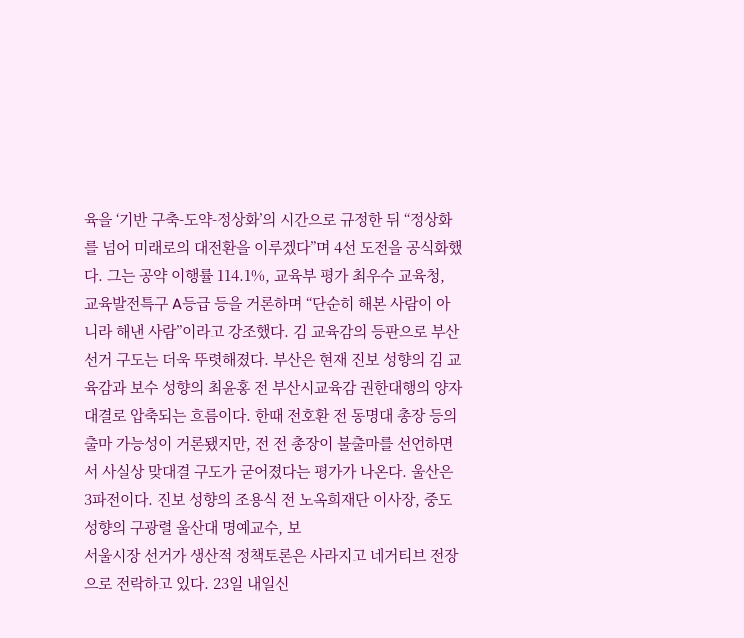육을 ‘기반 구축-도약-정상화’의 시간으로 규정한 뒤 “정상화를 넘어 미래로의 대전환을 이루겠다”며 4선 도전을 공식화했다. 그는 공약 이행률 114.1%, 교육부 평가 최우수 교육청, 교육발전특구 A등급 등을 거론하며 “단순히 해본 사람이 아니라 해낸 사람”이라고 강조했다. 김 교육감의 등판으로 부산 선거 구도는 더욱 뚜렷해졌다. 부산은 현재 진보 성향의 김 교육감과 보수 성향의 최윤홍 전 부산시교육감 권한대행의 양자 대결로 압축되는 흐름이다. 한때 전호환 전 동명대 총장 등의 출마 가능성이 거론됐지만, 전 전 총장이 불출마를 선언하면서 사실상 맞대결 구도가 굳어졌다는 평가가 나온다. 울산은 3파전이다. 진보 성향의 조용식 전 노옥희재단 이사장, 중도 성향의 구광렬 울산대 명예교수, 보
서울시장 선거가 생산적 정책토론은 사라지고 네거티브 전장으로 전락하고 있다. 23일 내일신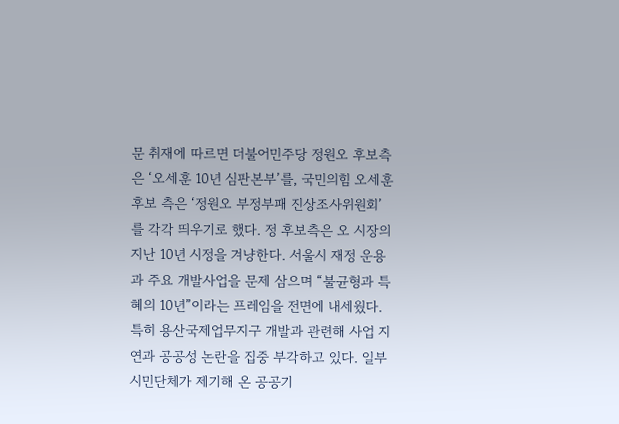문 취재에 따르면 더불어민주당 정원오 후보측은 ‘오세훈 10년 심판본부’를, 국민의힘 오세훈 후보 측은 ‘정원오 부정부패 진상조사위원회’를 각각 띄우기로 했다. 정 후보측은 오 시장의 지난 10년 시정을 겨냥한다. 서울시 재정 운용과 주요 개발사업을 문제 삼으며 “불균형과 특혜의 10년”이라는 프레임을 전면에 내세웠다. 특히 용산국제업무지구 개발과 관련해 사업 지연과 공공성 논란을 집중 부각하고 있다. 일부 시민단체가 제기해 온 공공기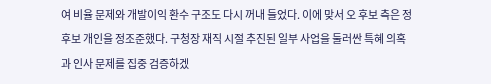여 비율 문제와 개발이익 환수 구조도 다시 꺼내 들었다. 이에 맞서 오 후보 측은 정 후보 개인을 정조준했다. 구청장 재직 시절 추진된 일부 사업을 둘러싼 특혜 의혹과 인사 문제를 집중 검증하겠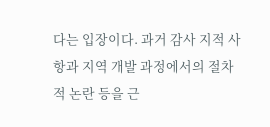다는 입장이다. 과거 감사 지적 사항과 지역 개발 과정에서의 절차적 논란 등을 근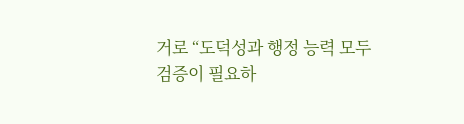거로 “도덕성과 행정 능력 모두 검증이 필요하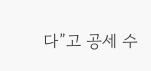다”고 공세 수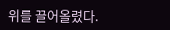위를 끌어올렸다.